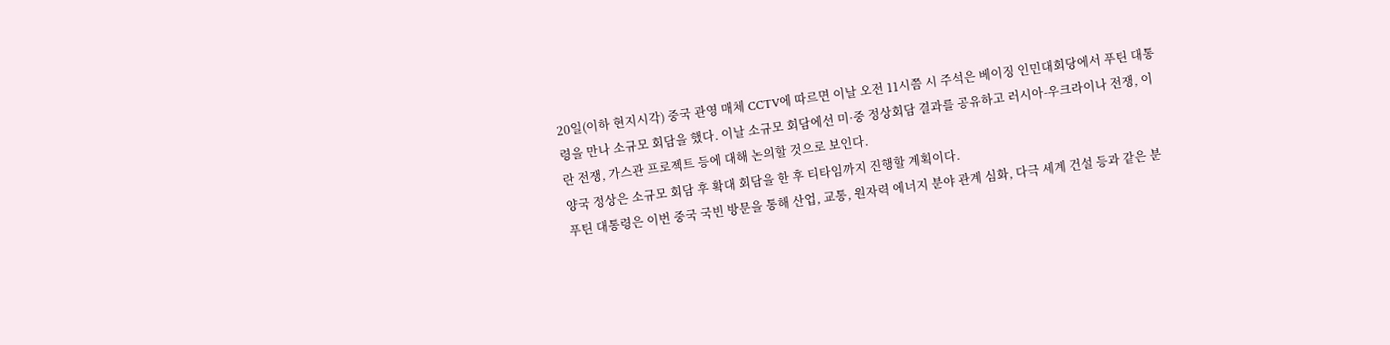20일(이하 현지시각) 중국 관영 매체 CCTV에 따르면 이날 오전 11시쯤 시 주석은 베이징 인민대회당에서 푸틴 대통령을 만나 소규모 회담을 했다. 이날 소규모 회담에선 미·중 정상회담 결과를 공유하고 러시아-우크라이나 전쟁, 이란 전쟁, 가스관 프로젝트 등에 대해 논의할 것으로 보인다.
양국 정상은 소규모 회담 후 확대 회담을 한 후 티타임까지 진행할 계획이다.
푸틴 대통령은 이번 중국 국빈 방문을 통해 산업, 교통, 원자력 에너지 분야 관계 심화, 다극 세계 건설 등과 같은 분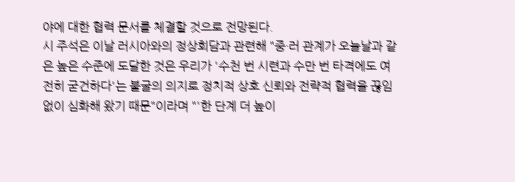야에 대한 협력 문서를 체결할 것으로 전망된다.
시 주석은 이날 러시아와의 정상회담과 관련해 "중·러 관계가 오늘날과 같은 높은 수준에 도달한 것은 우리가 '수천 번 시련과 수만 번 타격에도 여전히 굳건하다'는 불굴의 의지로 정치적 상호 신뢰와 전략적 협력을 끊임없이 심화해 왔기 때문"이라며 "'한 단계 더 높이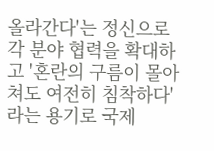올라간다'는 정신으로 각 분야 협력을 확대하고 '혼란의 구름이 몰아쳐도 여전히 침착하다'라는 용기로 국제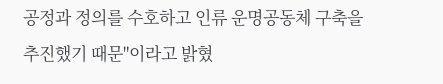공정과 정의를 수호하고 인류 운명공동체 구축을 추진했기 때문"이라고 밝혔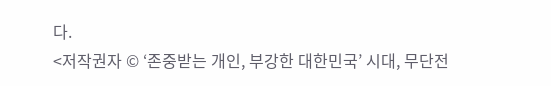다.
<저작권자 © ‘존중받는 개인, 부강한 대한민국’ 시대, 무단전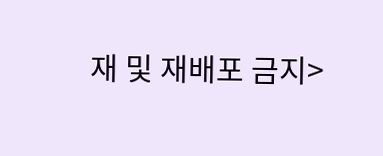재 및 재배포 금지>